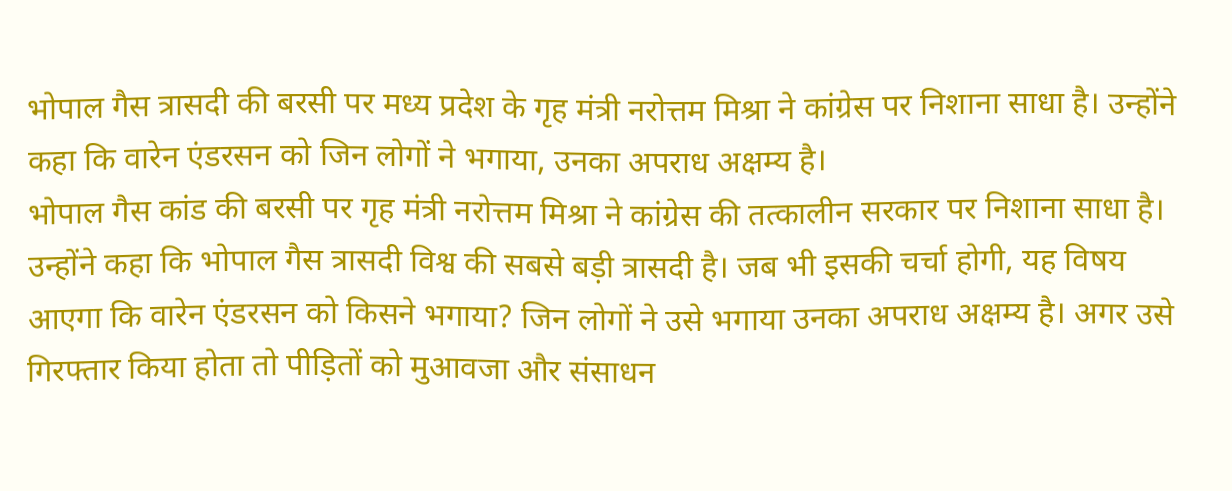भोपाल गैस त्रासदी की बरसी पर मध्य प्रदेश के गृह मंत्री नरोत्तम मिश्रा ने कांग्रेस पर निशाना साधा है। उन्होंने कहा कि वारेन एंडरसन को जिन लोगों ने भगाया, उनका अपराध अक्षम्य है।
भोपाल गैस कांड की बरसी पर गृह मंत्री नरोत्तम मिश्रा ने कांग्रेस की तत्कालीन सरकार पर निशाना साधा है। उन्होंने कहा कि भोपाल गैस त्रासदी विश्व की सबसे बड़ी त्रासदी है। जब भी इसकी चर्चा होगी, यह विषय आएगा कि वारेन एंडरसन को किसने भगाया? जिन लोगों ने उसे भगाया उनका अपराध अक्षम्य है। अगर उसे गिरफ्तार किया होता तो पीड़ितों को मुआवजा और संसाधन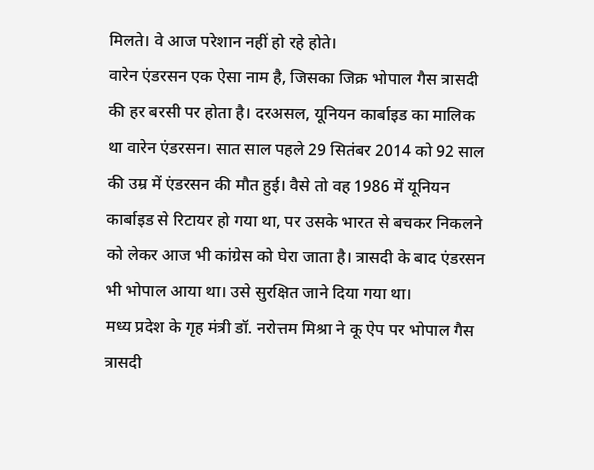मिलते। वे आज परेशान नहीं हो रहे होते।
वारेन एंडरसन एक ऐसा नाम है, जिसका जिक्र भोपाल गैस त्रासदी की हर बरसी पर होता है। दरअसल, यूनियन कार्बाइड का मालिक था वारेन एंडरसन। सात साल पहले 29 सितंबर 2014 को 92 साल की उम्र में एंडरसन की मौत हुई। वैसे तो वह 1986 में यूनियन कार्बाइड से रिटायर हो गया था, पर उसके भारत से बचकर निकलने को लेकर आज भी कांग्रेस को घेरा जाता है। त्रासदी के बाद एंडरसन भी भोपाल आया था। उसे सुरक्षित जाने दिया गया था।
मध्य प्रदेश के गृह मंत्री डॉ. नरोत्तम मिश्रा ने कू ऐप पर भोपाल गैस त्रासदी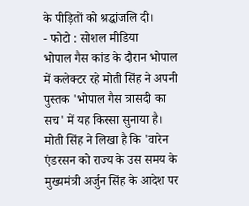के पीड़ितों को श्रद्धांजलि दी।
- फोटो : सोशल मीडिया
भोपाल गैस कांड के दौरान भोपाल में कलेक्टर रहे मोती सिंह ने अपनी पुस्तक 'भोपाल गैस त्रासदी का सच' में यह किस्सा सुनाया है। मोती सिंह ने लिखा है कि 'वारेन एंडरसन को राज्य के उस समय के मुख्यमंत्री अर्जुन सिंह के आदेश पर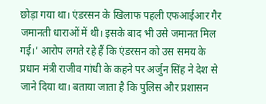छोड़ा गया था। एंडरसन के खिलाफ पहली एफआईआर गैर जमानती धाराओं में थी। इसके बाद भी उसे जमानत मिल गई।' आरोप लगते रहे हैं कि एंडरसन को उस समय के प्रधान मंत्री राजीव गांधी के कहने पर अर्जुन सिंह ने देश से जाने दिया था। बताया जाता है कि पुलिस और प्रशासन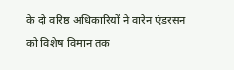के दो वरिष्ठ अधिकारियों ने वारेन एंडरसन को विशेष विमान तक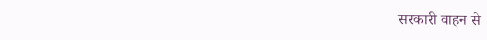सरकारी वाहन से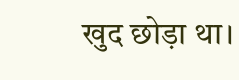खुद छोड़ा था।